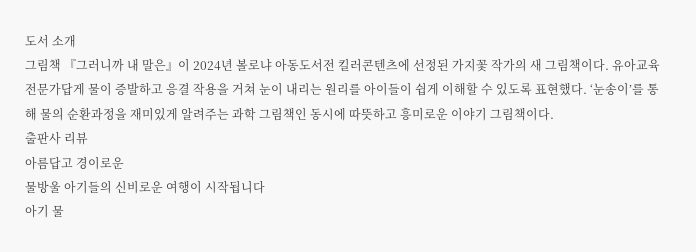도서 소개
그림책 『그러니까 내 말은』이 2024년 볼로냐 아동도서전 킬러콘텐츠에 선정된 가지꽃 작가의 새 그림책이다. 유아교육 전문가답게 물이 증발하고 응결 작용을 거쳐 눈이 내리는 원리를 아이들이 쉽게 이해할 수 있도록 표현했다. ‘눈송이’를 통해 물의 순환과정을 재미있게 알려주는 과학 그림책인 동시에 따뜻하고 흥미로운 이야기 그림책이다.
출판사 리뷰
아름답고 경이로운
물방울 아기들의 신비로운 여행이 시작됩니다
아기 물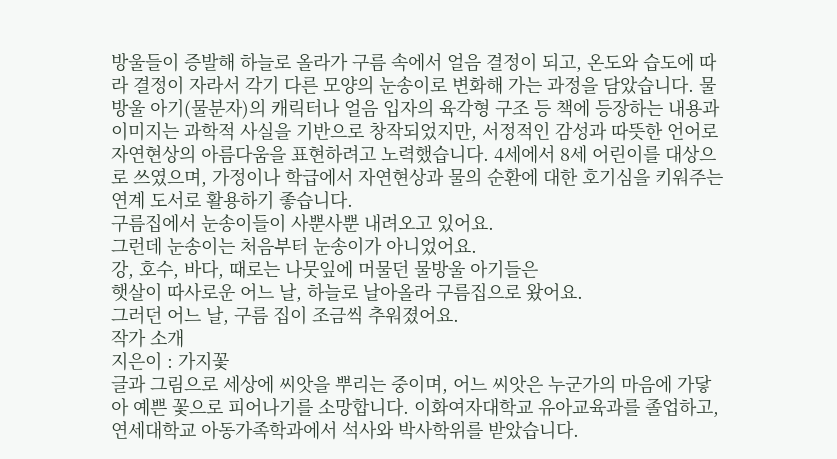방울들이 증발해 하늘로 올라가 구름 속에서 얼음 결정이 되고, 온도와 습도에 따라 결정이 자라서 각기 다른 모양의 눈송이로 변화해 가는 과정을 담았습니다. 물방울 아기(물분자)의 캐릭터나 얼음 입자의 육각형 구조 등 책에 등장하는 내용과 이미지는 과학적 사실을 기반으로 창작되었지만, 서정적인 감성과 따뜻한 언어로 자연현상의 아름다움을 표현하려고 노력했습니다. 4세에서 8세 어린이를 대상으로 쓰였으며, 가정이나 학급에서 자연현상과 물의 순환에 대한 호기심을 키워주는 연계 도서로 활용하기 좋습니다.
구름집에서 눈송이들이 사뿐사뿐 내려오고 있어요.
그런데 눈송이는 처음부터 눈송이가 아니었어요.
강, 호수, 바다, 때로는 나뭇잎에 머물던 물방울 아기들은
햇살이 따사로운 어느 날, 하늘로 날아올라 구름집으로 왔어요.
그러던 어느 날, 구름 집이 조금씩 추워졌어요.
작가 소개
지은이 : 가지꽃
글과 그림으로 세상에 씨앗을 뿌리는 중이며, 어느 씨앗은 누군가의 마음에 가닿아 예쁜 꽃으로 피어나기를 소망합니다. 이화여자대학교 유아교육과를 졸업하고, 연세대학교 아동가족학과에서 석사와 박사학위를 받았습니다.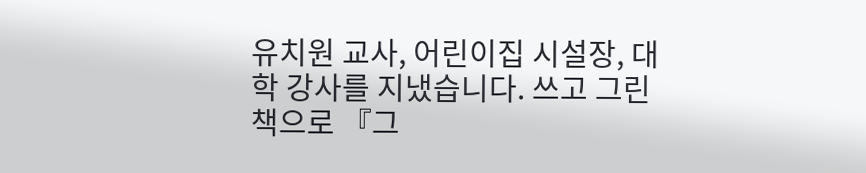유치원 교사, 어린이집 시설장, 대학 강사를 지냈습니다. 쓰고 그린 책으로 『그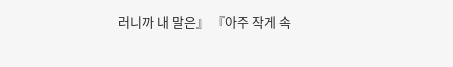러니까 내 말은』 『아주 작게 속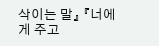삭이는 말』 『너에게 주고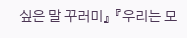싶은 말 꾸러미』 『우리는 모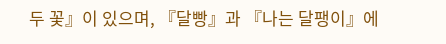두 꽃』이 있으며, 『달빵』과 『나는 달팽이』에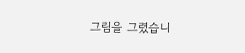그림을 그렸습니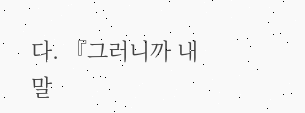다. 『그러니까 내 말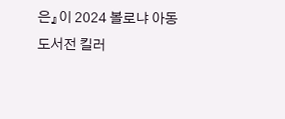은』이 2024 볼로냐 아동도서전 킬러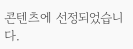콘텐츠에 선정되었습니다.